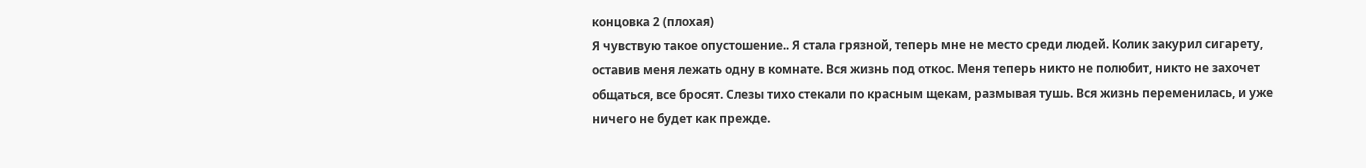концовка 2 (плохая)
Я чувствую такое опустошение.. Я стала грязной, теперь мне не место среди людей. Колик закурил сигарету, оставив меня лежать одну в комнате. Вся жизнь под откос. Меня теперь никто не полюбит, никто не захочет общаться, все бросят. Слезы тихо стекали по красным щекам, размывая тушь. Вся жизнь переменилась, и уже ничего не будет как прежде.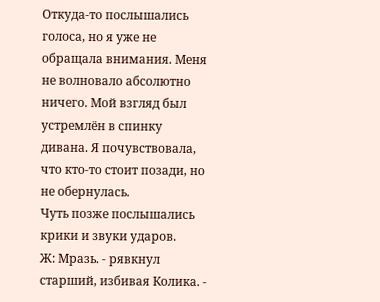Откуда-то послышались голоса, но я уже не обращала внимания. Меня не волновало абсолютно ничего. Мой взгляд был устремлён в спинку дивана. Я почувствовала, что кто-то стоит позади, но не обернулась.
Чуть позже послышались крики и звуки ударов.
Ж: Мразь. - рявкнул старший, избивая Колика. -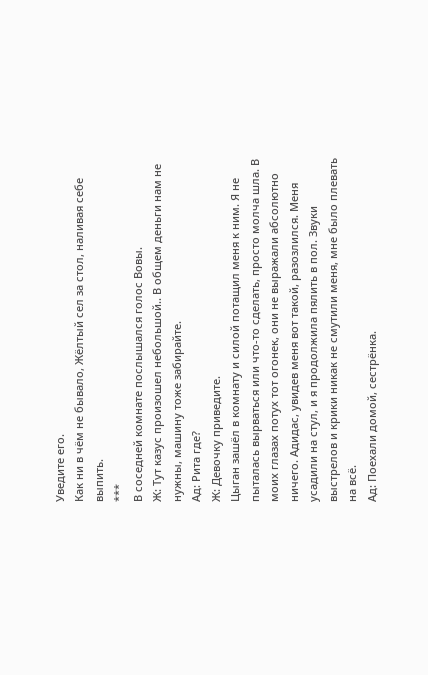Уведите его.
Как ни в чём не бывало, Жёлтый сел за стол, наливая себе выпить.
***
В соседней комнате послышался голос Вовы.
Ж: Тут казус произошел небольшой.. В общем деньги нам не нужны, машину тоже забирайте.
Ад: Рита где?
Ж: Девочку приведите.
Цыган зашёл в комнату и силой потащил меня к ним. Я не пыталась вырваться или что-то сделать, просто молча шла. В моих глазах потух тот огонек, они не выражали абсолютно ничего. Адидас, увидев меня вот такой, разозлился. Меня усадили на стул, и я продолжила пялить в пол. Звуки выстрелов и крики никак не смутили меня, мне было плевать на всё.
Ад: Поехали домой, сестрёнка.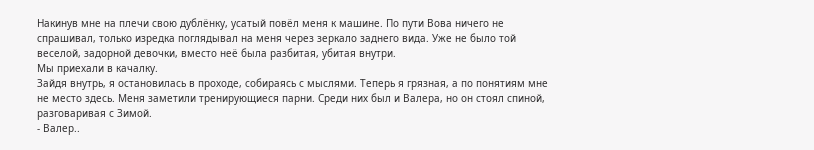Накинув мне на плечи свою дублёнку, усатый повёл меня к машине. По пути Вова ничего не спрашивал, только изредка поглядывал на меня через зеркало заднего вида. Уже не было той веселой, задорной девочки, вместо неё была разбитая, убитая внутри.
Мы приехали в качалку.
Зайдя внутрь, я остановилась в проходе, собираясь с мыслями. Теперь я грязная, а по понятиям мне не место здесь. Меня заметили тренирующиеся парни. Среди них был и Валера, но он стоял спиной, разговаривая с Зимой.
- Валер..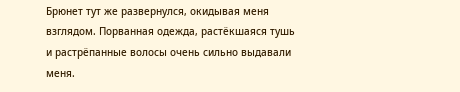Брюнет тут же развернулся, окидывая меня взглядом. Порванная одежда, растёкшаяся тушь и растрёпанные волосы очень сильно выдавали меня.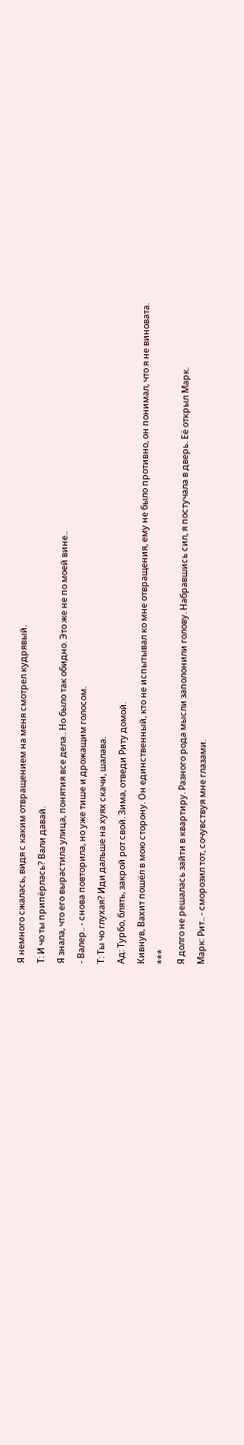Я немного сжалась, видя с каким отвращением на меня смотрел кудрявый.
Т: И чо ты припёрлась? Вали давай.
Я знала, что его вырастила улица, понятия все дела.. Но было так обидно. Это же не по моей вине..
- Валер.. - снова повторила, но уже тише и дрожащим голосом.
Т: Ты чо глухая? Иди дальше на хуях скачи, шалава.
Ад: Турбо, блять, закрой рот свой. Зима, отведи Риту домой.
Кивнув, Вахит пошёл в мою сторону. Он единственный, кто не испытывал ко мне отвращения, ему не было противно, он понимал, что я не виновата.
***
Я долго не решалась зайти в квартиру. Разного рода мысли заполонили голову. Набравшись сил, я постучала в дверь. Её открыл Марк.
Марк: Рит.. - сморозил тот, сочувствуя мне глазами.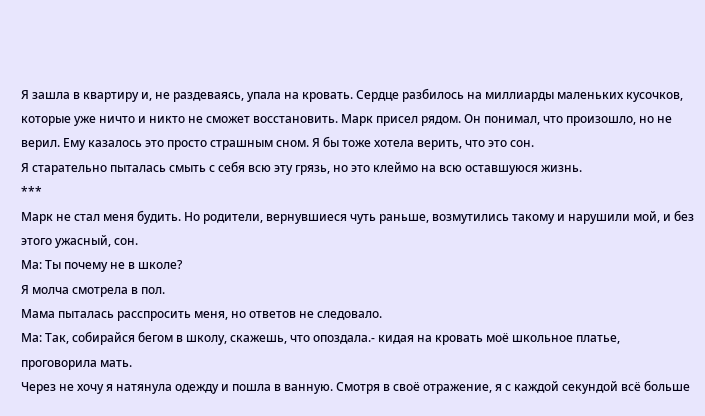Я зашла в квартиру и, не раздеваясь, упала на кровать. Сердце разбилось на миллиарды маленьких кусочков, которые уже ничто и никто не сможет восстановить. Марк присел рядом. Он понимал, что произошло, но не верил. Ему казалось это просто страшным сном. Я бы тоже хотела верить, что это сон.
Я старательно пыталась смыть с себя всю эту грязь, но это клеймо на всю оставшуюся жизнь.
***
Марк не стал меня будить. Но родители, вернувшиеся чуть раньше, возмутились такому и нарушили мой, и без этого ужасный, сон.
Ма: Ты почему не в школе?
Я молча смотрела в пол.
Мама пыталась расспросить меня, но ответов не следовало.
Ма: Так, собирайся бегом в школу, скажешь, что опоздала.- кидая на кровать моё школьное платье, проговорила мать.
Через не хочу я натянула одежду и пошла в ванную. Смотря в своё отражение, я с каждой секундой всё больше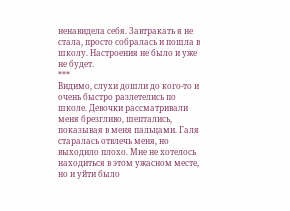ненавидела себя. Завтракать я не стала, просто собралась и пошла в школу. Настроения не было и уже не будет.
***
Видимо, слухи дошли до кого-то и очень быстро разлетелись по школе. Девочки рассматривали меня брезгливо, шептались, показывая в меня пальцами. Галя старалась отвлечь меня, но выходило плохо. Мне не хотелось находиться в этом ужасном месте, но и уйти было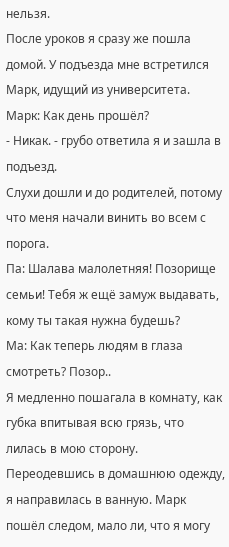нельзя.
После уроков я сразу же пошла домой. У подъезда мне встретился Марк, идущий из университета.
Марк: Как день прошёл?
- Никак. - грубо ответила я и зашла в подъезд.
Слухи дошли и до родителей, потому что меня начали винить во всем с порога.
Па: Шалава малолетняя! Позорище семьи! Тебя ж ещё замуж выдавать, кому ты такая нужна будешь?
Ма: Как теперь людям в глаза смотреть? Позор..
Я медленно пошагала в комнату, как губка впитывая всю грязь, что лилась в мою сторону. Переодевшись в домашнюю одежду, я направилась в ванную. Марк пошёл следом, мало ли, что я могу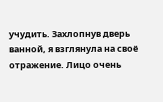учудить. Захлопнув дверь ванной, я взглянула на своё отражение. Лицо очень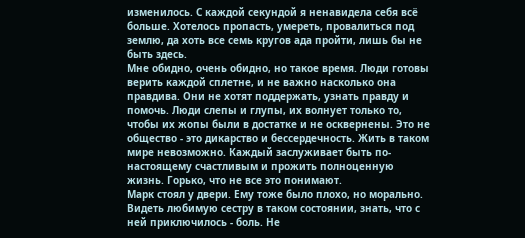изменилось. С каждой секундой я ненавидела себя всё больше. Хотелось пропасть, умереть, провалиться под землю, да хоть все семь кругов ада пройти, лишь бы не быть здесь.
Мне обидно, очень обидно, но такое время. Люди готовы верить каждой сплетне, и не важно насколько она правдива. Они не хотят поддержать, узнать правду и помочь. Люди слепы и глупы, их волнует только то, чтобы их жопы были в достатке и не осквернены. Это не общество - это дикарство и бессердечность. Жить в таком мире невозможно. Каждый заслуживает быть по-настоящему счастливым и прожить полноценную жизнь. Горько, что не все это понимают.
Марк стоял у двери. Ему тоже было плохо, но морально. Видеть любимую сестру в таком состоянии, знать, что с ней приключилось - боль. Не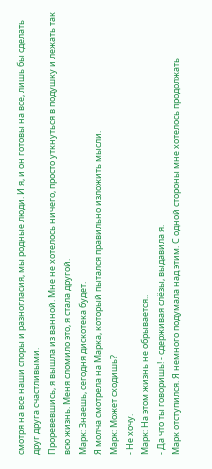смотря на все наши споры и разногласия, мы родные люди. И я, и он готовы на все, лишь бы сделать друг друга счастливыми.
Проревевшись, я вышла из ванной. Мне не хотелось ничего, просто уткнуться в подушку и лежать так всю жизнь. Меня сломило это, я стала другой.
Марк: Знаешь, сегодня дискотека будет.
Я молча смотрела на Марка, который пытался правильно изложить мысли.
Марк: Может сходишь?
- Не хочу.
Марк: На этом жизнь не обрывается..
- Да что ты говоришь! - сдерживая слёзы, выдавила я.
Марк отступился. Я немного подумала над этим. С одной стороны мне хотелось продолжать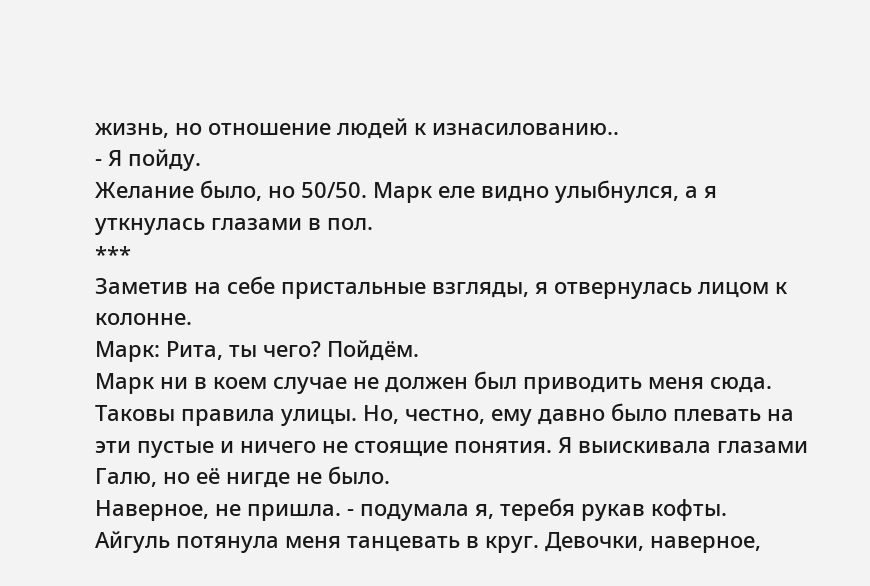жизнь, но отношение людей к изнасилованию..
- Я пойду.
Желание было, но 50/50. Марк еле видно улыбнулся, а я уткнулась глазами в пол.
***
Заметив на себе пристальные взгляды, я отвернулась лицом к колонне.
Марк: Рита, ты чего? Пойдём.
Марк ни в коем случае не должен был приводить меня сюда. Таковы правила улицы. Но, честно, ему давно было плевать на эти пустые и ничего не стоящие понятия. Я выискивала глазами Галю, но её нигде не было.
Наверное, не пришла. - подумала я, теребя рукав кофты.
Айгуль потянула меня танцевать в круг. Девочки, наверное,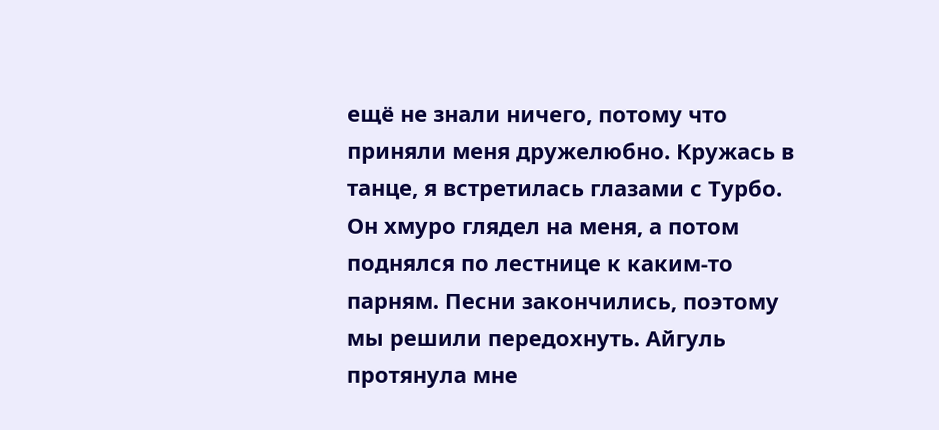ещё не знали ничего, потому что приняли меня дружелюбно. Кружась в танце, я встретилась глазами с Турбо. Он хмуро глядел на меня, а потом поднялся по лестнице к каким-то парням. Песни закончились, поэтому мы решили передохнуть. Айгуль протянула мне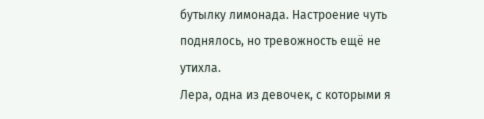бутылку лимонада. Настроение чуть поднялось, но тревожность ещё не утихла.
Лера, одна из девочек, с которыми я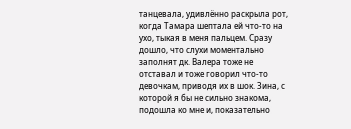танцевала, удивлённо раскрыла рот, когда Тамара шептала ей что-то на ухо, тыкая в меня пальцем. Сразу дошло, что слухи моментально заполнят дк. Валера тоже не отставал и тоже говорил что-то девочкам, приводя их в шок. Зина, с которой я бы не сильно знакома, подошла ко мне и, показательно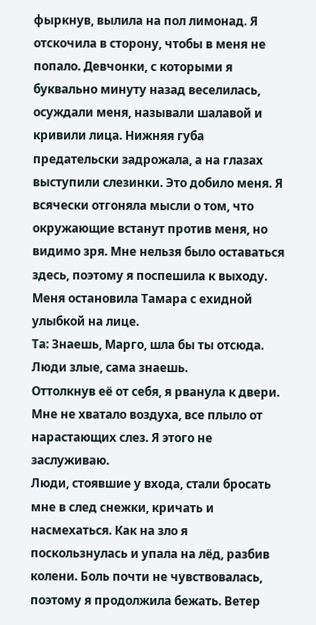фыркнув, вылила на пол лимонад. Я отскочила в сторону, чтобы в меня не попало. Девчонки, с которыми я буквально минуту назад веселилась, осуждали меня, называли шалавой и кривили лица. Нижняя губа предательски задрожала, а на глазах выступили слезинки. Это добило меня. Я всячески отгоняла мысли о том, что окружающие встанут против меня, но видимо зря. Мне нельзя было оставаться здесь, поэтому я поспешила к выходу. Меня остановила Тамара с ехидной улыбкой на лице.
Та: Знаешь, Марго, шла бы ты отсюда. Люди злые, сама знаешь.
Оттолкнув её от себя, я рванула к двери. Мне не хватало воздуха, все плыло от нарастающих слез. Я этого не заслуживаю.
Люди, стоявшие у входа, стали бросать мне в след снежки, кричать и насмехаться. Как на зло я поскользнулась и упала на лёд, разбив колени. Боль почти не чувствовалась, поэтому я продолжила бежать. Ветер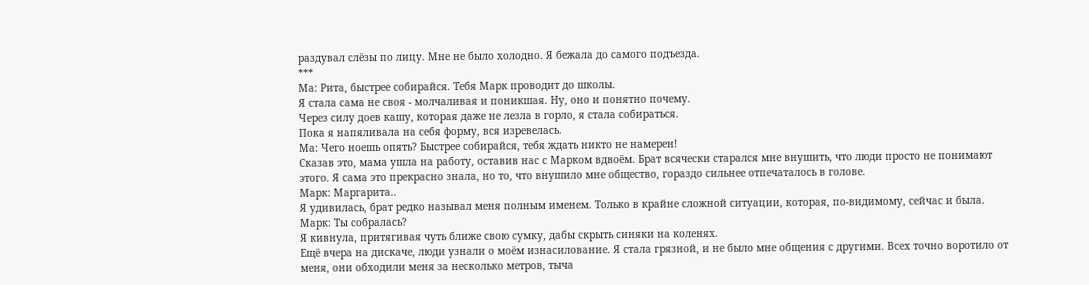раздувал слёзы по лицу. Мне не было холодно. Я бежала до самого подъезда.
***
Ма: Рита, быстрее собирайся. Тебя Марк проводит до школы.
Я стала сама не своя - молчаливая и поникшая. Ну, оно и понятно почему.
Через силу доев кашу, которая даже не лезла в горло, я стала собираться.
Пока я напяливала на себя форму, вся изревелась.
Ма: Чего ноешь опять? Быстрее собирайся, тебя ждать никто не намерен!
Сказав это, мама ушла на работу, оставив нас с Марком вдвоём. Брат всячески старался мне внушить, что люди просто не понимают этого. Я сама это прекрасно знала, но то, что внушило мне общество, гораздо сильнее отпечаталось в голове.
Марк: Маргарита..
Я удивилась, брат редко называл меня полным именем. Только в крайне сложной ситуации, которая, по-видимому, сейчас и была.
Марк: Ты собралась?
Я кивнула, притягивая чуть ближе свою сумку, дабы скрыть синяки на коленях.
Ещё вчера на дискаче, люди узнали о моём изнасилование. Я стала грязной, и не было мне общения с другими. Всех точно воротило от меня, они обходили меня за несколько метров, тыча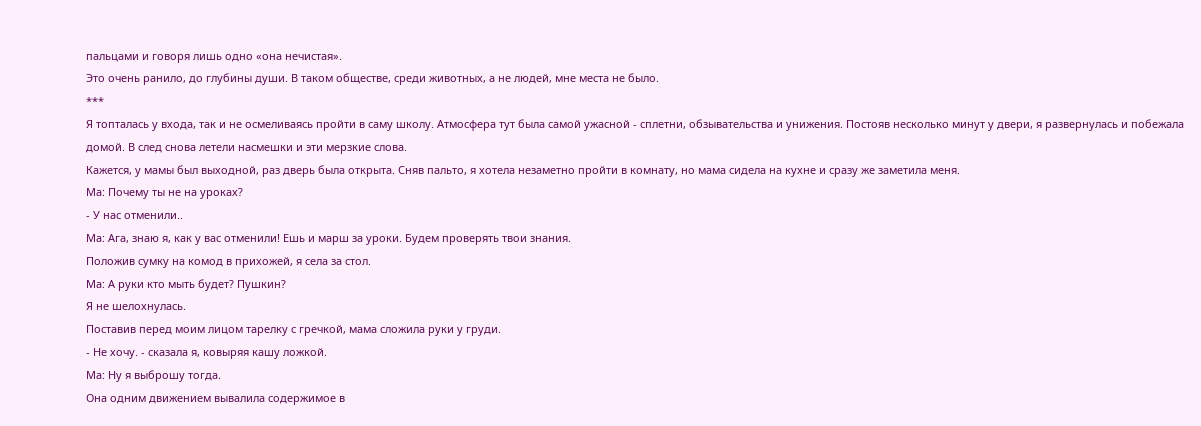пальцами и говоря лишь одно «она нечистая».
Это очень ранило, до глубины души. В таком обществе, среди животных, а не людей, мне места не было.
***
Я топталась у входа, так и не осмеливаясь пройти в саму школу. Атмосфера тут была самой ужасной - сплетни, обзывательства и унижения. Постояв несколько минут у двери, я развернулась и побежала домой. В след снова летели насмешки и эти мерзкие слова.
Кажется, у мамы был выходной, раз дверь была открыта. Сняв пальто, я хотела незаметно пройти в комнату, но мама сидела на кухне и сразу же заметила меня.
Ма: Почему ты не на уроках?
- У нас отменили..
Ма: Ага, знаю я, как у вас отменили! Ешь и марш за уроки. Будем проверять твои знания.
Положив сумку на комод в прихожей, я села за стол.
Ма: А руки кто мыть будет? Пушкин?
Я не шелохнулась.
Поставив перед моим лицом тарелку с гречкой, мама сложила руки у груди.
- Не хочу. - сказала я, ковыряя кашу ложкой.
Ма: Ну я выброшу тогда.
Она одним движением вывалила содержимое в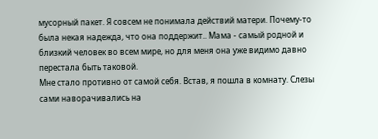мусорный пакет. Я совсем не понимала действий матери. Почему-то была некая надежда, что она поддержит.. Мама - самый родной и близкий человек во всем мире, но для меня она уже видимо давно перестала быть таковой.
Мне стало противно от самой себя. Встав, я пошла в комнату. Слезы сами наворачивались на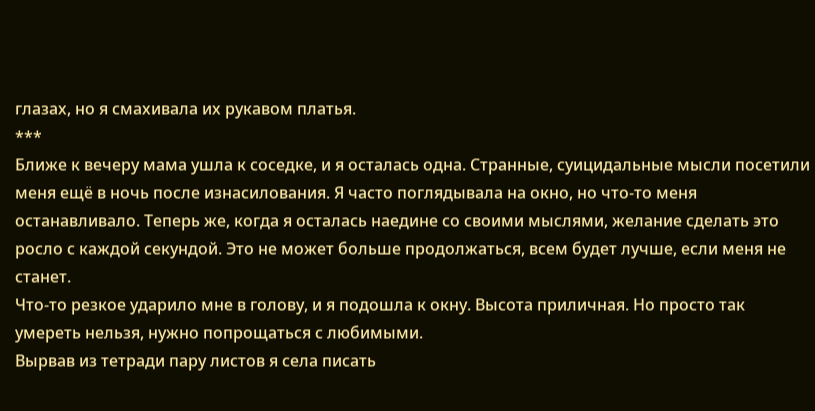глазах, но я смахивала их рукавом платья.
***
Ближе к вечеру мама ушла к соседке, и я осталась одна. Странные, суицидальные мысли посетили меня ещё в ночь после изнасилования. Я часто поглядывала на окно, но что-то меня останавливало. Теперь же, когда я осталась наедине со своими мыслями, желание сделать это росло с каждой секундой. Это не может больше продолжаться, всем будет лучше, если меня не станет.
Что-то резкое ударило мне в голову, и я подошла к окну. Высота приличная. Но просто так умереть нельзя, нужно попрощаться с любимыми.
Вырвав из тетради пару листов я села писать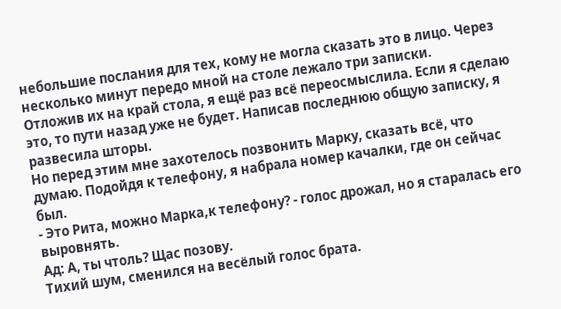небольшие послания для тех, кому не могла сказать это в лицо. Через несколько минут передо мной на столе лежало три записки.
Отложив их на край стола, я ещё раз всё переосмыслила. Если я сделаю это, то пути назад уже не будет. Написав последнюю общую записку, я развесила шторы.
Но перед этим мне захотелось позвонить Марку, сказать всё, что думаю. Подойдя к телефону, я набрала номер качалки, где он сейчас был.
- Это Рита, можно Марка,к телефону? - голос дрожал, но я старалась его выровнять.
Ад: А, ты чтоль? Щас позову.
Тихий шум, сменился на весёлый голос брата.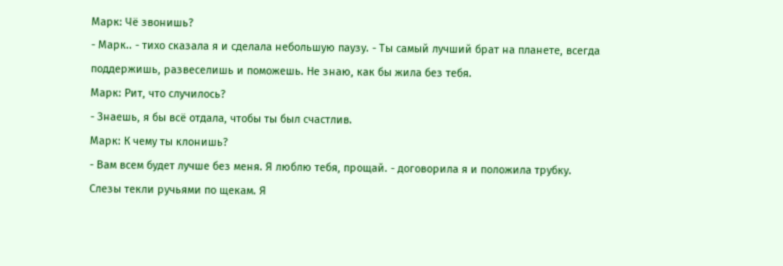Марк: Чё звонишь?
- Марк.. - тихо сказала я и сделала небольшую паузу. - Ты самый лучший брат на планете, всегда поддержишь, развеселишь и поможешь. Не знаю, как бы жила без тебя.
Марк: Рит, что случилось?
- Знаешь, я бы всё отдала, чтобы ты был счастлив.
Марк: К чему ты клонишь?
- Вам всем будет лучше без меня. Я люблю тебя, прощай. - договорила я и положила трубку.
Слезы текли ручьями по щекам. Я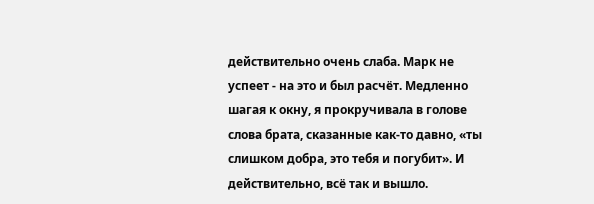действительно очень слаба. Марк не успеет - на это и был расчёт. Медленно шагая к окну, я прокручивала в голове слова брата, сказанные как-то давно, «ты слишком добра, это тебя и погубит». И действительно, всё так и вышло.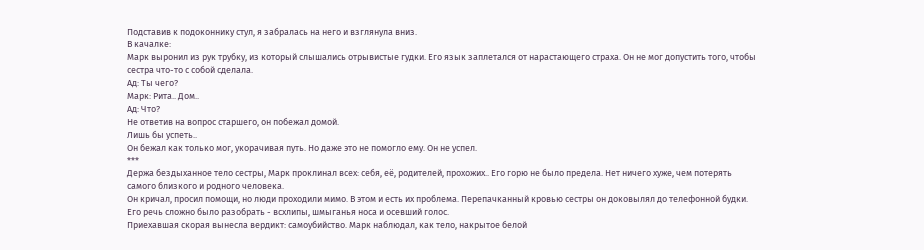Подставив к подоконнику стул, я забралась на него и взглянула вниз.
В качалке:
Марк выронил из рук трубку, из который слышались отрывистые гудки. Его язык заплетался от нарастающего страха. Он не мог допустить того, чтобы сестра что-то с собой сделала.
Ад: Ты чего?
Марк: Рита.. Дом..
Ад: Что?
Не ответив на вопрос старшего, он побежал домой.
Лишь бы успеть..
Он бежал как только мог, укорачивая путь. Но даже это не помогло ему. Он не успел.
***
Держа бездыханное тело сестры, Марк проклинал всех: себя, её, родителей, прохожих.. Его горю не было предела. Нет ничего хуже, чем потерять самого близкого и родного человека.
Он кричал, просил помощи, но люди проходили мимо. В этом и есть их проблема. Перепачканный кровью сестры он доковылял до телефонной будки. Его речь сложно было разобрать - всхлипы, шмыганья носа и осевший голос.
Приехавшая скорая вынесла вердикт: самоубийство. Марк наблюдал, как тело, накрытое белой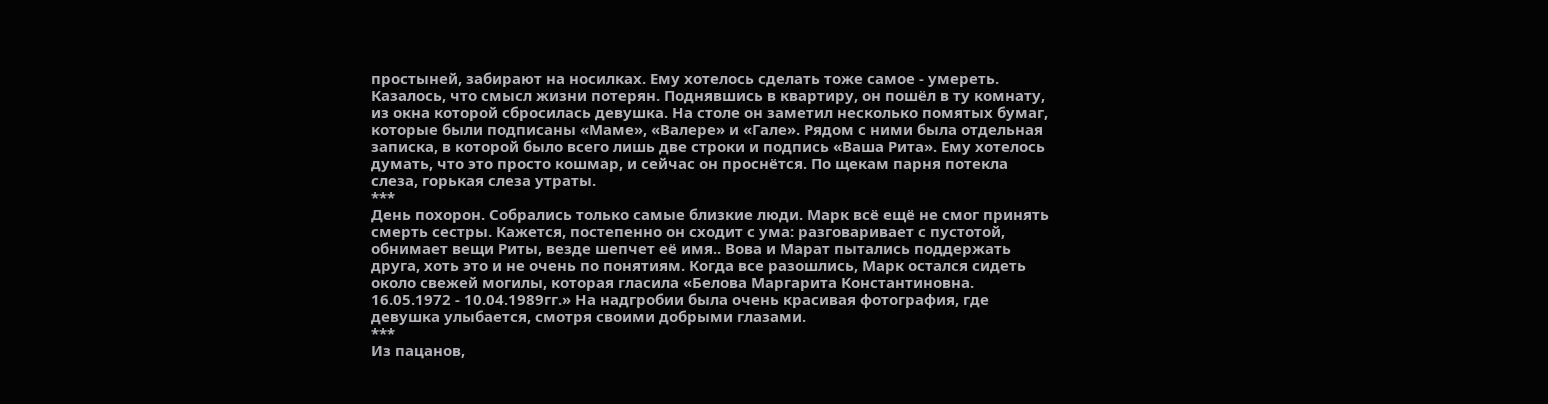простыней, забирают на носилках. Ему хотелось сделать тоже самое - умереть. Казалось, что смысл жизни потерян. Поднявшись в квартиру, он пошёл в ту комнату, из окна которой сбросилась девушка. На столе он заметил несколько помятых бумаг, которые были подписаны «Маме», «Валере» и «Гале». Рядом с ними была отдельная записка, в которой было всего лишь две строки и подпись «Ваша Рита». Ему хотелось думать, что это просто кошмар, и сейчас он проснётся. По щекам парня потекла слеза, горькая слеза утраты.
***
День похорон. Собрались только самые близкие люди. Марк всё ещё не смог принять смерть сестры. Кажется, постепенно он сходит с ума: разговаривает с пустотой, обнимает вещи Риты, везде шепчет её имя.. Вова и Марат пытались поддержать друга, хоть это и не очень по понятиям. Когда все разошлись, Марк остался сидеть около свежей могилы, которая гласила «Белова Маргарита Константиновна.
16.05.1972 - 10.04.1989гг.» На надгробии была очень красивая фотография, где девушка улыбается, смотря своими добрыми глазами.
***
Из пацанов,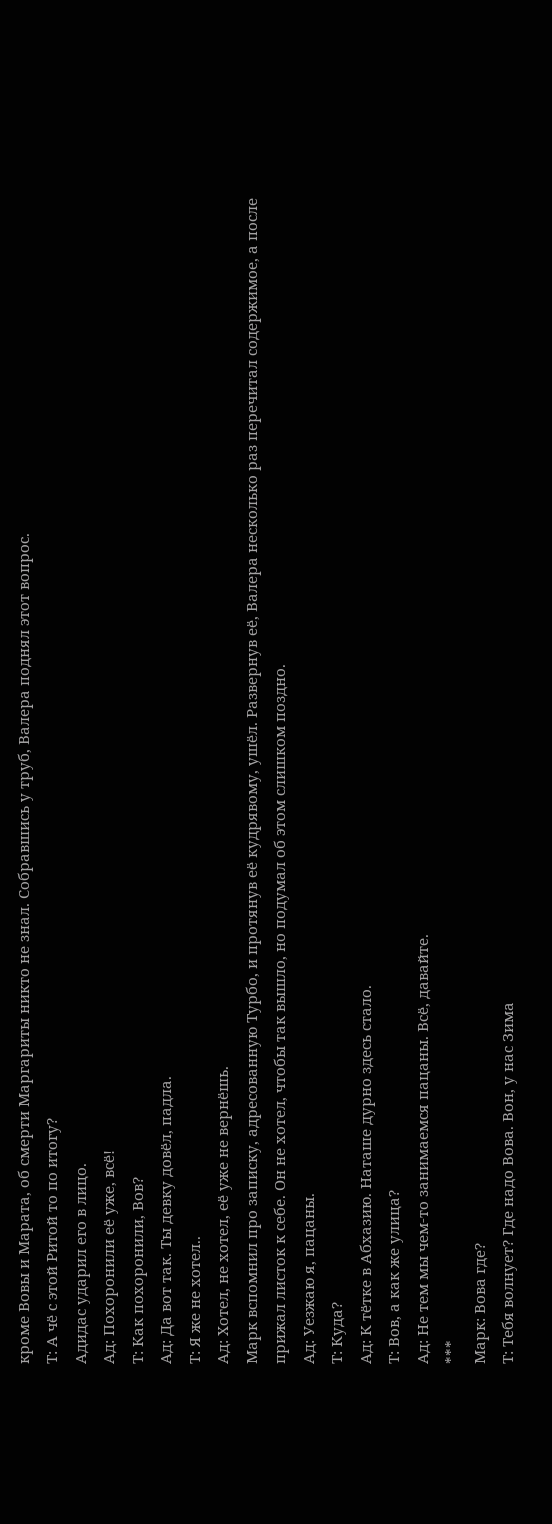кроме Вовы и Марата, об смерти Маргариты никто не знал. Собравшись у труб, Валера поднял этот вопрос.
Т: А чё с этой Ритой то по итогу?
Адидас ударил его в лицо.
Ад: Похоронили её уже, всё!
Т: Как похоронили, Вов?
Ад: Да вот так. Ты девку довёл, падла.
Т: Я же не хотел..
Ад: Хотел, не хотел, её уже не вернёшь.
Марк вспомнил про записку, адресованную Турбо, и протянув её кудрявому, ушёл. Развернув её, Валера несколько раз перечитал содержимое, а после прижал листок к себе. Он не хотел, чтобы так вышло, но подумал об этом слишком поздно.
Ад: Уезжаю я, пацаны.
Т: Куда?
Ад: К тётке в Абхазию. Наташе дурно здесь стало.
Т: Вов, а как же улица?
Ад: Не тем мы чем-то занимаемся пацаны. Всё, давайте.
***
Марк: Вова где?
Т: Тебя волнует? Где надо Вова. Вон, у нас Зима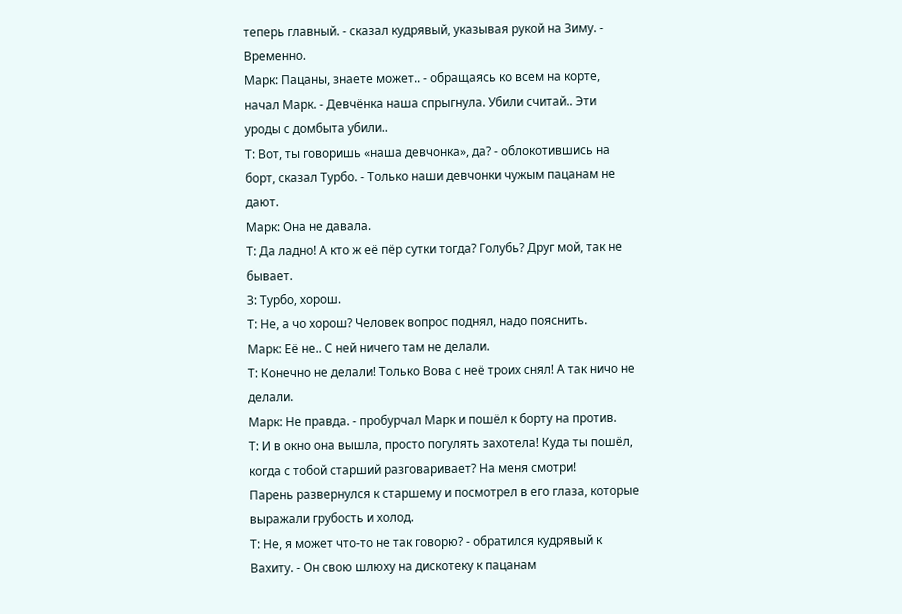теперь главный. - сказал кудрявый, указывая рукой на Зиму. - Временно.
Марк: Пацаны, знаете может.. - обращаясь ко всем на корте, начал Марк. - Девчёнка наша спрыгнула. Убили считай.. Эти уроды с домбыта убили..
Т: Вот, ты говоришь «наша девчонка», да? - облокотившись на борт, сказал Турбо. - Только наши девчонки чужым пацанам не дают.
Марк: Она не давала.
Т: Да ладно! А кто ж её пёр сутки тогда? Голубь? Друг мой, так не бывает.
З: Турбо, хорош.
Т: Не, а чо хорош? Человек вопрос поднял, надо пояснить.
Марк: Её не.. С ней ничего там не делали.
Т: Конечно не делали! Только Вова с неё троих снял! А так ничо не делали.
Марк: Не правда. - пробурчал Марк и пошёл к борту на против.
Т: И в окно она вышла, просто погулять захотела! Куда ты пошёл, когда с тобой старший разговаривает? На меня смотри!
Парень развернулся к старшему и посмотрел в его глаза, которые выражали грубость и холод.
Т: Не, я может что-то не так говорю? - обратился кудрявый к Вахиту. - Он свою шлюху на дискотеку к пацанам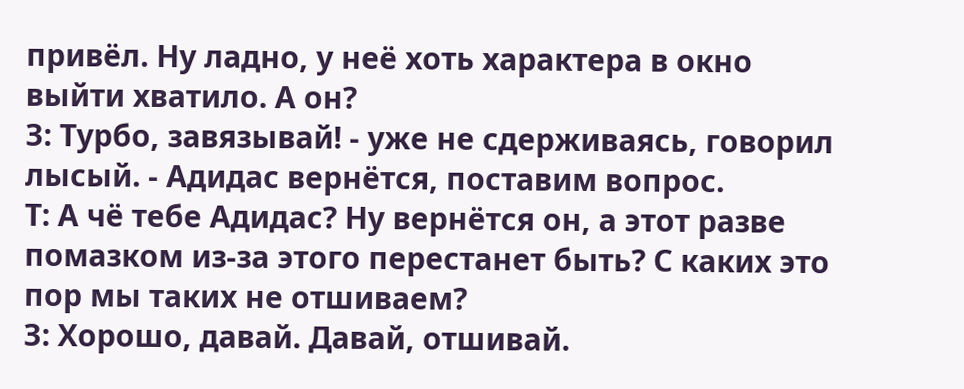привёл. Ну ладно, у неё хоть характера в окно выйти хватило. А он?
З: Турбо, завязывай! - уже не сдерживаясь, говорил лысый. - Адидас вернётся, поставим вопрос.
Т: А чё тебе Адидас? Ну вернётся он, а этот разве помазком из-за этого перестанет быть? С каких это пор мы таких не отшиваем?
З: Хорошо, давай. Давай, отшивай.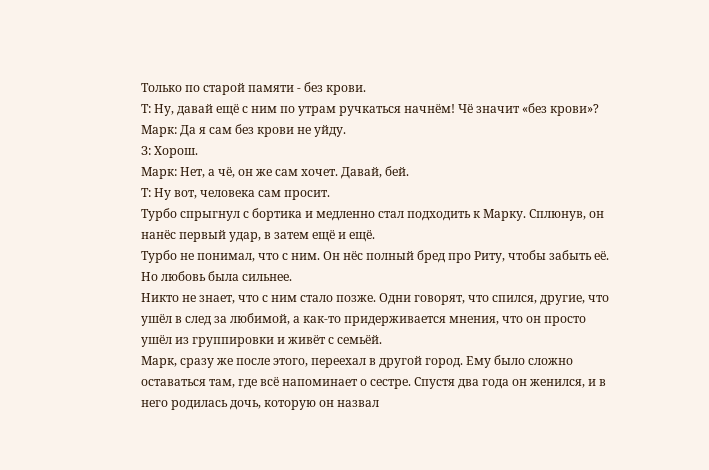Только по старой памяти - без крови.
Т: Ну, давай ещё с ним по утрам ручкаться начнём! Чё значит «без крови»?
Марк: Да я сам без крови не уйду.
З: Хорош.
Марк: Нет, а чё, он же сам хочет. Давай, бей.
Т: Ну вот, человека сам просит.
Турбо спрыгнул с бортика и медленно стал подходить к Марку. Сплюнув, он нанёс первый удар, в затем ещё и ещё.
Турбо не понимал, что с ним. Он нёс полный бред про Риту, чтобы забыть её. Но любовь была сильнее.
Никто не знает, что с ним стало позже. Одни говорят, что спился, другие, что ушёл в след за любимой, а как-то придерживается мнения, что он просто ушёл из группировки и живёт с семьёй.
Марк, сразу же после этого, переехал в другой город. Ему было сложно оставаться там, где всё напоминает о сестре. Спустя два года он женился, и в него родилась дочь, которую он назвал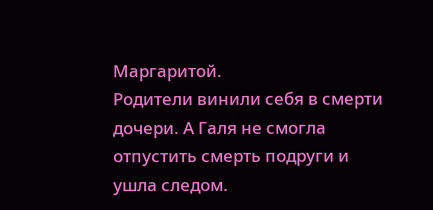Маргаритой.
Родители винили себя в смерти дочери. А Галя не смогла отпустить смерть подруги и ушла следом.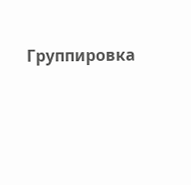Группировка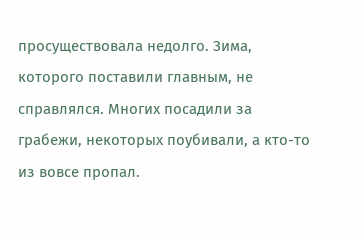просуществовала недолго. Зима, которого поставили главным, не справлялся. Многих посадили за грабежи, некоторых поубивали, а кто-то из вовсе пропал.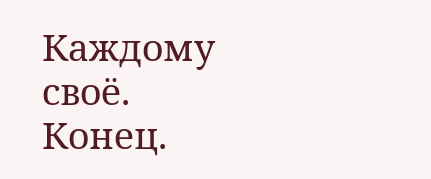Каждому своё.
Конец.